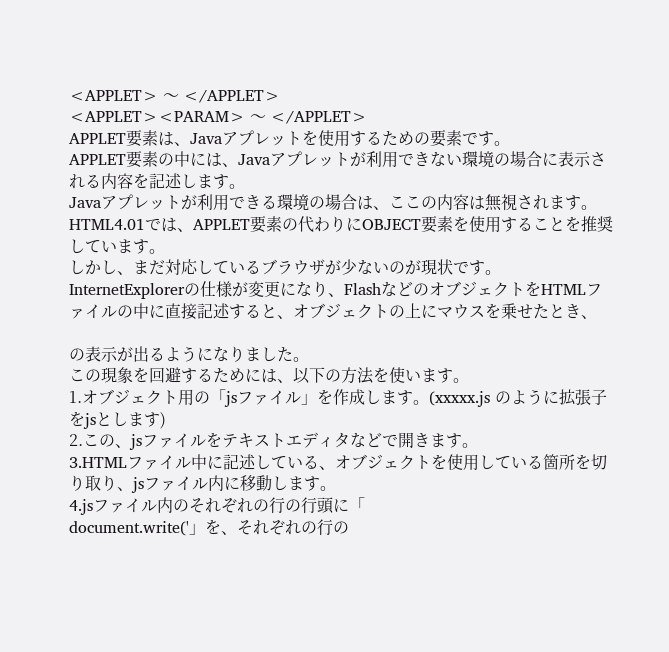<APPLET> 〜 </APPLET>
<APPLET><PARAM> 〜 </APPLET>
APPLET要素は、Javaアプレットを使用するための要素です。
APPLET要素の中には、Javaアプレットが利用できない環境の場合に表示される内容を記述します。
Javaアプレットが利用できる環境の場合は、ここの内容は無視されます。
HTML4.01では、APPLET要素の代わりにOBJECT要素を使用することを推奨しています。
しかし、まだ対応しているブラウザが少ないのが現状です。
InternetExplorerの仕様が変更になり、FlashなどのオブジェクトをHTMLファイルの中に直接記述すると、オブジェクトの上にマウスを乗せたとき、

の表示が出るようになりました。
この現象を回避するためには、以下の方法を使います。
1.オブジェクト用の「jsファイル」を作成します。(xxxxx.js のように拡張子をjsとします)
2.この、jsファイルをテキストエディタなどで開きます。
3.HTMLファイル中に記述している、オブジェクトを使用している箇所を切り取り、jsファイル内に移動します。
4.jsファイル内のそれぞれの行の行頭に「
document.write('」を、それぞれの行の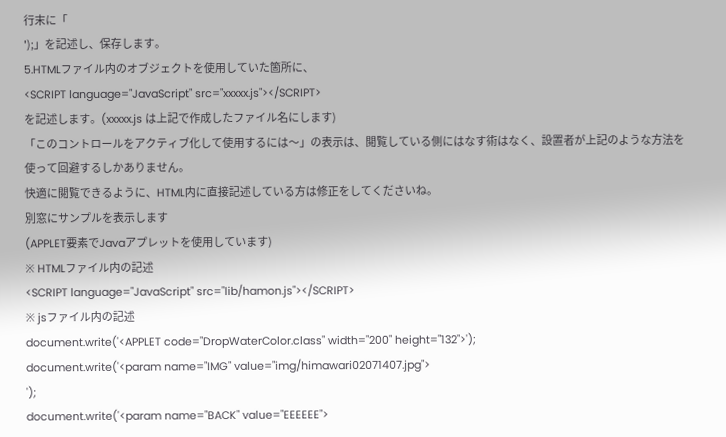行末に「
');」を記述し、保存します。
5.HTMLファイル内のオブジェクトを使用していた箇所に、
<SCRIPT language="JavaScript" src="xxxxx.js"></SCRIPT>
を記述します。(xxxxx.js は上記で作成したファイル名にします)
「このコントロールをアクティブ化して使用するには〜」の表示は、閲覧している側にはなす術はなく、設置者が上記のような方法を使って回避するしかありません。
快適に閲覧できるように、HTML内に直接記述している方は修正をしてくださいね。
別窓にサンプルを表示します
(APPLET要素でJavaアプレットを使用しています)
※ HTMLファイル内の記述
<SCRIPT language="JavaScript" src="lib/hamon.js"></SCRIPT>
※ jsファイル内の記述
document.write('<APPLET code="DropWaterColor.class" width="200" height="132">');
document.write('<param name="IMG" value="img/himawari02071407.jpg">
');
document.write('<param name="BACK" value="EEEEEE">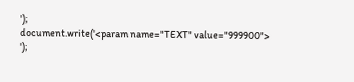');
document.write('<param name="TEXT" value="999900">
');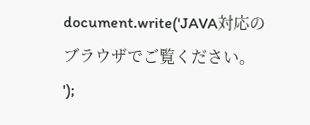document.write('JAVA対応のブラウザでご覧ください。
');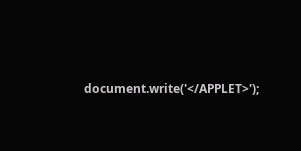document.write('</APPLET>');